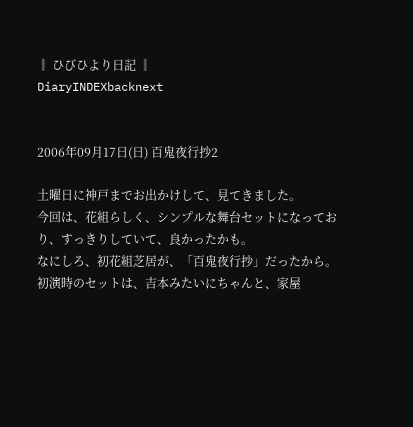‖ ひびひより日記 ‖
DiaryINDEXbacknext


2006年09月17日(日) 百鬼夜行抄2

土曜日に神戸までお出かけして、見てきました。
今回は、花組らしく、シンプルな舞台セットになっており、すっきりしていて、良かったかも。
なにしろ、初花組芝居が、「百鬼夜行抄」だったから。
初演時のセットは、吉本みたいにちゃんと、家屋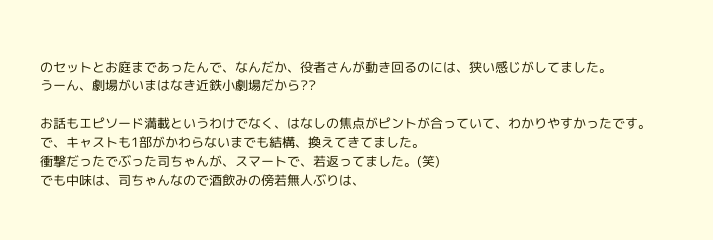のセットとお庭まであったんで、なんだか、役者さんが動き回るのには、狭い感じがしてました。
うーん、劇場がいまはなき近鉄小劇場だから??

お話もエピソード満載というわけでなく、はなしの焦点がピントが合っていて、わかりやすかったです。
で、キャストも1部がかわらないまでも結構、換えてきてました。
衝撃だったでぶった司ちゃんが、スマートで、若返ってました。(笑)
でも中味は、司ちゃんなので酒飲みの傍若無人ぶりは、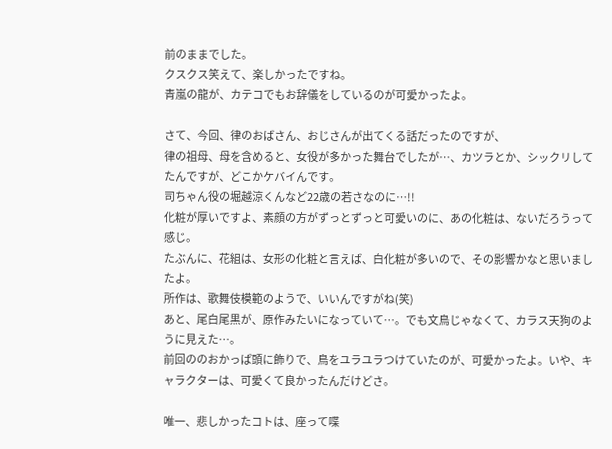前のままでした。
クスクス笑えて、楽しかったですね。
青嵐の龍が、カテコでもお辞儀をしているのが可愛かったよ。

さて、今回、律のおばさん、おじさんが出てくる話だったのですが、
律の祖母、母を含めると、女役が多かった舞台でしたが…、カツラとか、シックリしてたんですが、どこかケバイんです。
司ちゃん役の堀越涼くんなど22歳の若さなのに…!!
化粧が厚いですよ、素顔の方がずっとずっと可愛いのに、あの化粧は、ないだろうって感じ。
たぶんに、花組は、女形の化粧と言えば、白化粧が多いので、その影響かなと思いましたよ。
所作は、歌舞伎模範のようで、いいんですがね(笑)
あと、尾白尾黒が、原作みたいになっていて…。でも文鳥じゃなくて、カラス天狗のように見えた…。
前回ののおかっぱ頭に飾りで、鳥をユラユラつけていたのが、可愛かったよ。いや、キャラクターは、可愛くて良かったんだけどさ。

唯一、悲しかったコトは、座って喋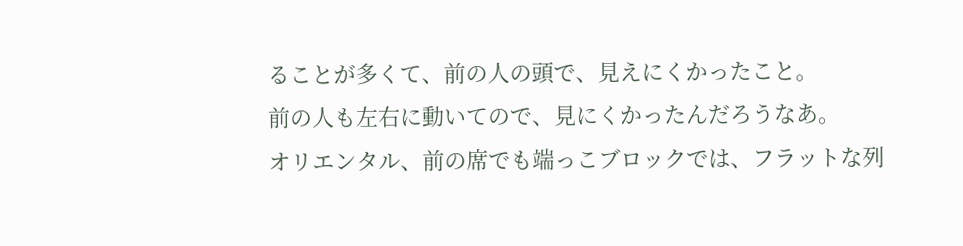ることが多くて、前の人の頭で、見えにくかったこと。
前の人も左右に動いてので、見にくかったんだろうなあ。
オリエンタル、前の席でも端っこブロックでは、フラットな列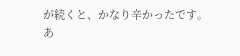が続くと、かなり辛かったです。
あ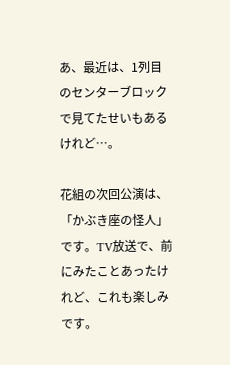あ、最近は、1列目のセンターブロックで見てたせいもあるけれど…。

花組の次回公演は、「かぶき座の怪人」です。TV放送で、前にみたことあったけれど、これも楽しみです。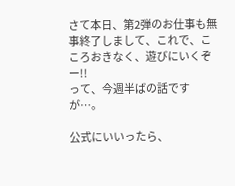さて本日、第2弾のお仕事も無事終了しまして、これで、こころおきなく、遊びにいくぞー!!
って、今週半ばの話ですが…。

公式にいいったら、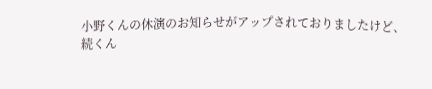小野くんの休演のお知らせがアップされておりましたけど、
続くん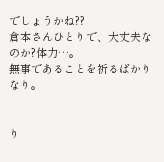でしょうかね??
倉本さんひとりで、大丈夫なのか?体力…。
無事であることを祈るばかりなり。


り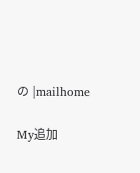の |mailhome

My追加